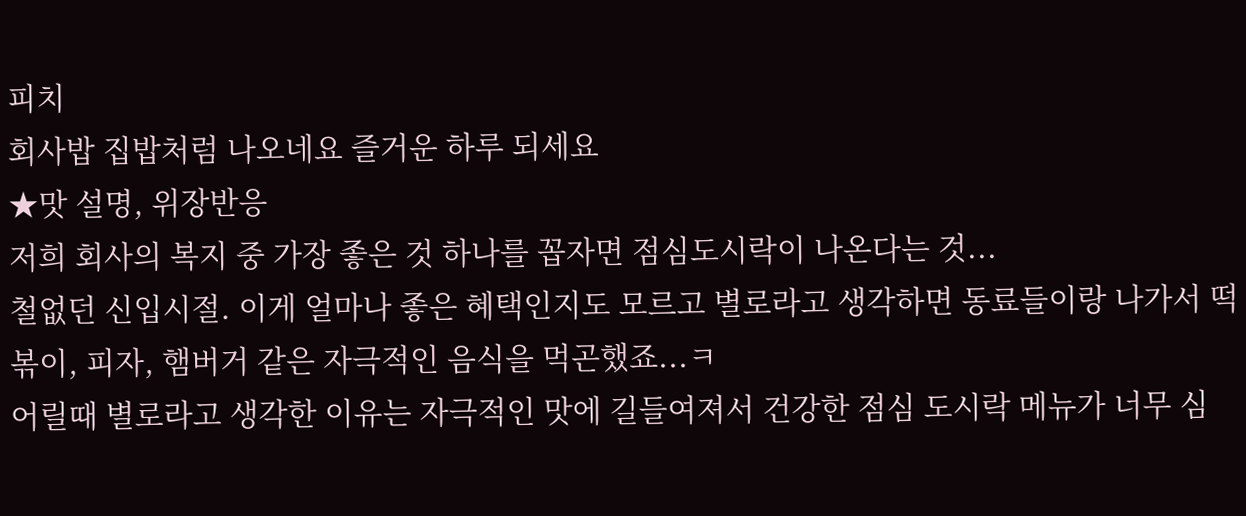피치
회사밥 집밥처럼 나오네요 즐거운 하루 되세요
★맛 설명, 위장반응
저희 회사의 복지 중 가장 좋은 것 하나를 꼽자면 점심도시락이 나온다는 것...
철없던 신입시절. 이게 얼마나 좋은 혜택인지도 모르고 별로라고 생각하면 동료들이랑 나가서 떡볶이, 피자, 햄버거 같은 자극적인 음식을 먹곤했죠...ㅋ
어릴때 별로라고 생각한 이유는 자극적인 맛에 길들여져서 건강한 점심 도시락 메뉴가 너무 심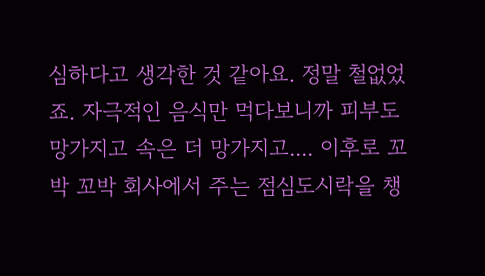심하다고 생각한 것 같아요. 정말 철없었죠. 자극적인 음식만 먹다보니까 피부도 망가지고 속은 더 망가지고.... 이후로 꼬박 꼬박 회사에서 주는 점심도시락을 챙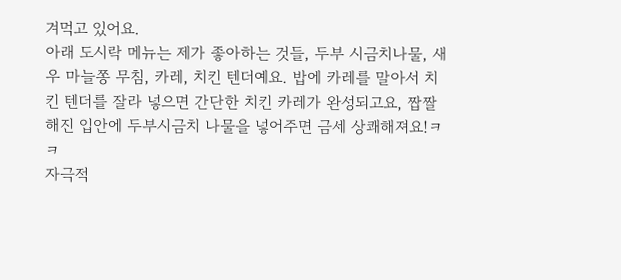겨먹고 있어요.
아래 도시락 메뉴는 제가 좋아하는 것들, 두부 시금치나물, 새우 마늘쫑 무침, 카레, 치킨 텐더예요. 밥에 카레를 말아서 치킨 텐더를 잘라 넣으면 간단한 치킨 카레가 완성되고요, 짭짤해진 입안에 두부시금치 나물을 넣어주면 금세 상쾌해져요!ㅋㅋ
자극적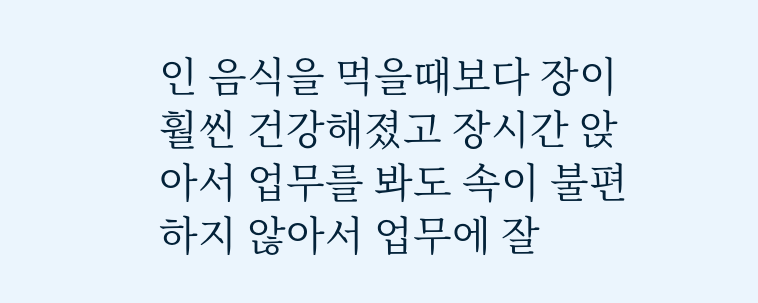인 음식을 먹을때보다 장이 훨씬 건강해졌고 장시간 앉아서 업무를 봐도 속이 불편하지 않아서 업무에 잘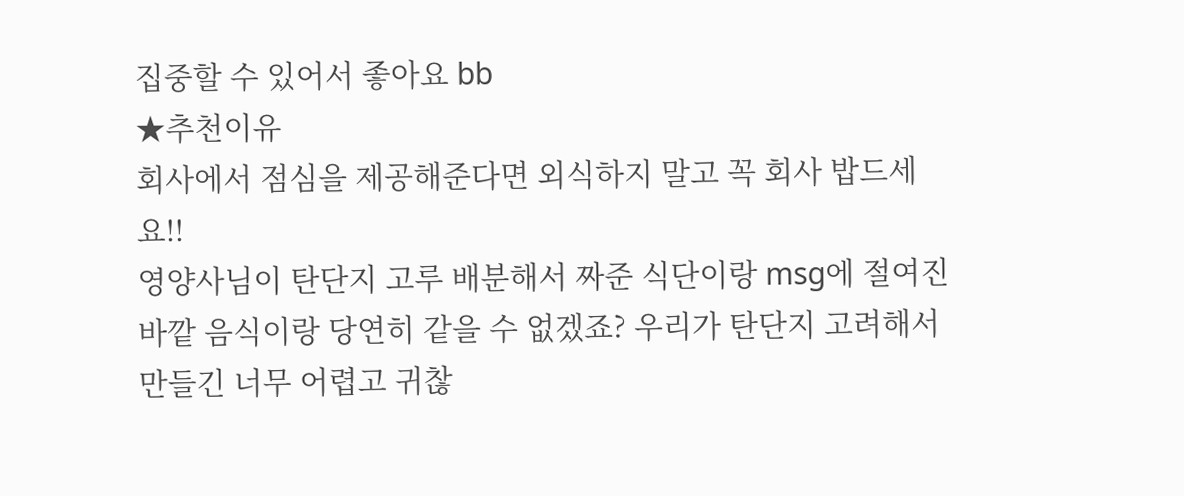집중할 수 있어서 좋아요 bb
★추천이유
회사에서 점심을 제공해준다면 외식하지 말고 꼭 회사 밥드세요!!
영양사님이 탄단지 고루 배분해서 짜준 식단이랑 msg에 절여진 바깥 음식이랑 당연히 같을 수 없겠죠? 우리가 탄단지 고려해서 만들긴 너무 어렵고 귀찮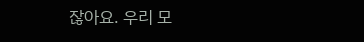잖아요. 우리 모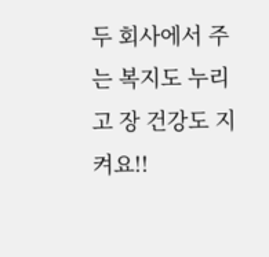두 회사에서 주는 복지도 누리고 장 건강도 지켜요!!